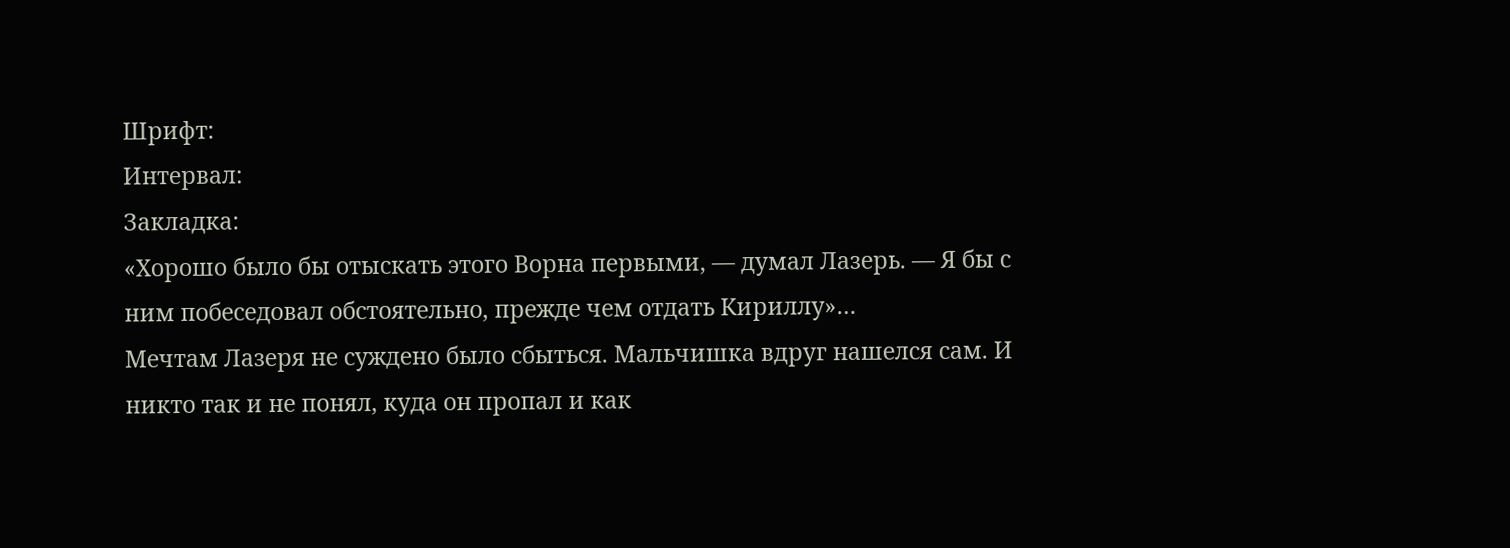Шрифт:
Интервал:
Закладка:
«Хорошо было бы отыскать этого Ворна первыми, — думал Лазерь. — Я бы с ним побеседовал обстоятельно, прежде чем отдать Кириллу»…
Мечтам Лазеря не суждено было сбыться. Мальчишка вдруг нашелся сам. И никто так и не понял, куда он пропал и как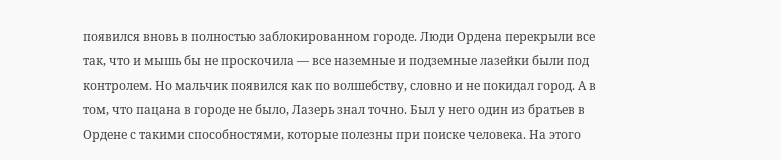появился вновь в полностью заблокированном городе. Люди Ордена перекрыли все так, что и мышь бы не проскочила — все наземные и подземные лазейки были под контролем. Но мальчик появился как по волшебству, словно и не покидал город. А в том, что пацана в городе не было, Лазерь знал точно. Был у него один из братьев в Ордене с такими способностями, которые полезны при поиске человека. На этого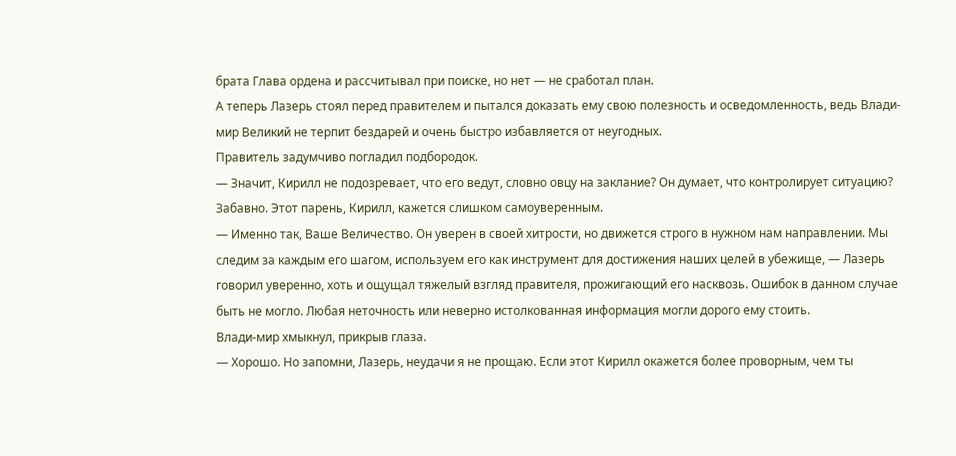брата Глава ордена и рассчитывал при поиске, но нет — не сработал план.
А теперь Лазерь стоял перед правителем и пытался доказать ему свою полезность и осведомленность, ведь Влади-мир Великий не терпит бездарей и очень быстро избавляется от неугодных.
Правитель задумчиво погладил подбородок.
— Значит, Кирилл не подозревает, что его ведут, словно овцу на заклание? Он думает, что контролирует ситуацию? Забавно. Этот парень, Кирилл, кажется слишком самоуверенным.
— Именно так, Ваше Величество. Он уверен в своей хитрости, но движется строго в нужном нам направлении. Мы следим за каждым его шагом, используем его как инструмент для достижения наших целей в убежище, — Лазерь говорил уверенно, хоть и ощущал тяжелый взгляд правителя, прожигающий его насквозь. Ошибок в данном случае быть не могло. Любая неточность или неверно истолкованная информация могли дорого ему стоить.
Влади-мир хмыкнул, прикрыв глаза.
— Хорошо. Но запомни, Лазерь, неудачи я не прощаю. Если этот Кирилл окажется более проворным, чем ты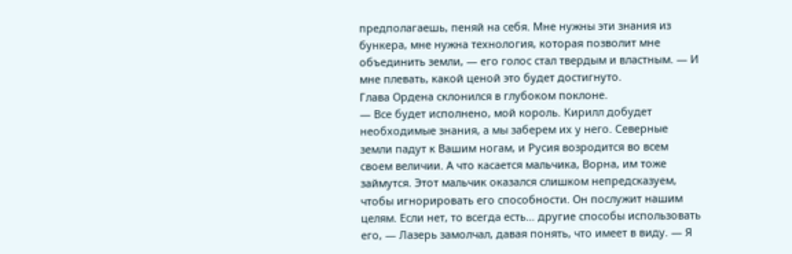предполагаешь, пеняй на себя. Мне нужны эти знания из бункера, мне нужна технология, которая позволит мне объединить земли, — его голос стал твердым и властным. — И мне плевать, какой ценой это будет достигнуто.
Глава Ордена склонился в глубоком поклоне.
— Все будет исполнено, мой король. Кирилл добудет необходимые знания, а мы заберем их у него. Северные земли падут к Вашим ногам, и Русия возродится во всем своем величии. А что касается мальчика, Ворна, им тоже займутся. Этот мальчик оказался слишком непредсказуем, чтобы игнорировать его способности. Он послужит нашим целям. Если нет, то всегда есть… другие способы использовать его, — Лазерь замолчал, давая понять, что имеет в виду. — Я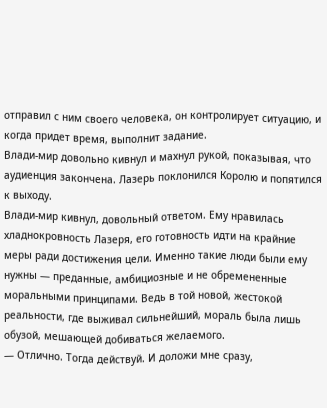отправил с ним своего человека, он контролирует ситуацию, и когда придет время, выполнит задание.
Влади-мир довольно кивнул и махнул рукой, показывая, что аудиенция закончена. Лазерь поклонился Королю и попятился к выходу.
Влади-мир кивнул, довольный ответом. Ему нравилась хладнокровность Лазеря, его готовность идти на крайние меры ради достижения цели. Именно такие люди были ему нужны — преданные, амбициозные и не обремененные моральными принципами. Ведь в той новой, жестокой реальности, где выживал сильнейший, мораль была лишь обузой, мешающей добиваться желаемого.
— Отлично. Тогда действуй. И доложи мне сразу,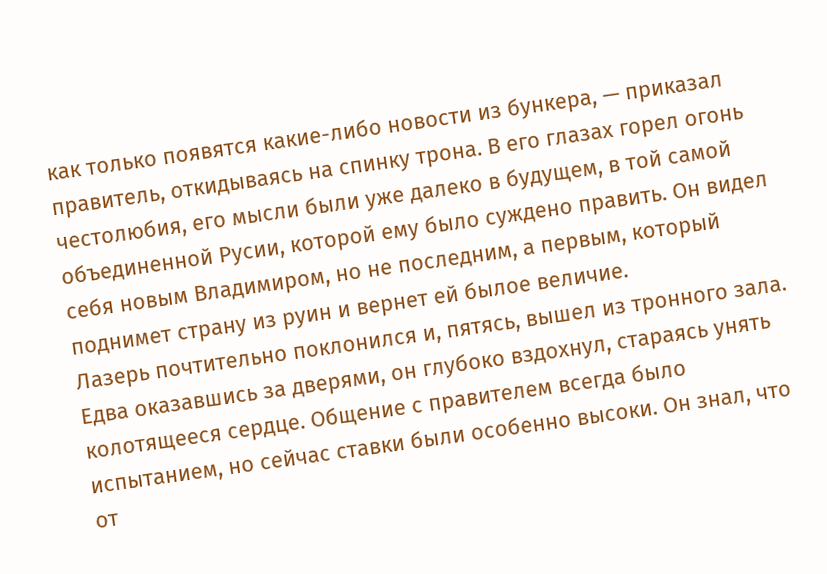как только появятся какие-либо новости из бункера, — приказал правитель, откидываясь на спинку трона. В его глазах горел огонь честолюбия, его мысли были уже далеко в будущем, в той самой объединенной Русии, которой ему было суждено править. Он видел себя новым Владимиром, но не последним, а первым, который поднимет страну из руин и вернет ей былое величие.
Лазерь почтительно поклонился и, пятясь, вышел из тронного зала. Едва оказавшись за дверями, он глубоко вздохнул, стараясь унять колотящееся сердце. Общение с правителем всегда было испытанием, но сейчас ставки были особенно высоки. Он знал, что от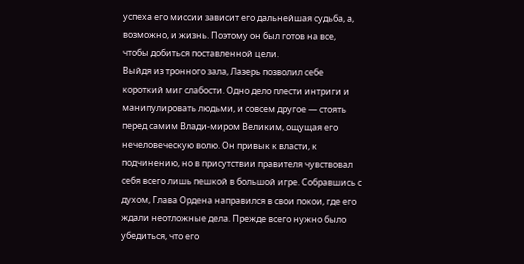успеха его миссии зависит его дальнейшая судьба, а, возможно, и жизнь. Поэтому он был готов на все, чтобы добиться поставленной цели.
Выйдя из тронного зала, Лазерь позволил себе короткий миг слабости. Одно дело плести интриги и манипулировать людьми, и совсем другое — стоять перед самим Влади-миром Великим, ощущая его нечеловеческую волю. Он привык к власти, к подчинению, но в присутствии правителя чувствовал себя всего лишь пешкой в большой игре. Собравшись с духом, Глава Ордена направился в свои покои, где его ждали неотложные дела. Прежде всего нужно было убедиться, что его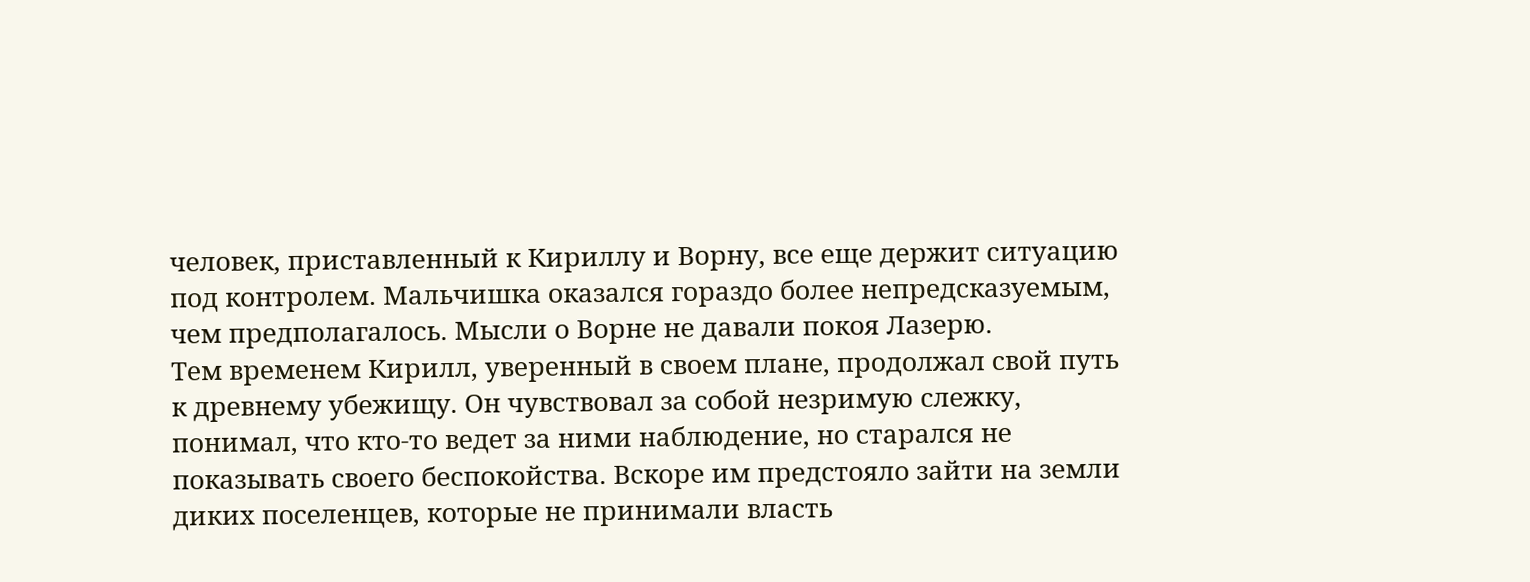человек, приставленный к Кириллу и Ворну, все еще держит ситуацию под контролем. Мальчишка оказался гораздо более непредсказуемым, чем предполагалось. Мысли о Ворне не давали покоя Лазерю.
Тем временем Кирилл, уверенный в своем плане, продолжал свой путь к древнему убежищу. Он чувствовал за собой незримую слежку, понимал, что кто-то ведет за ними наблюдение, но старался не показывать своего беспокойства. Вскоре им предстояло зайти на земли диких поселенцев, которые не принимали власть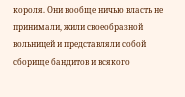короля. Они вообще ничью власть не принимали, жили своеобразной вольницей и представляли собой сборище бандитов и всякого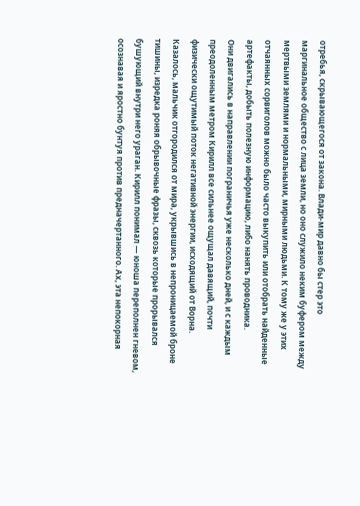отребья, скрывающегося от закона. Влади-мир давно бы стер это маргинальное общество с лица земли, но оно служило неким буфером между мертвыми землями и нормальными, мирными людьми. К тому же у этих отчаянных сорвиголов можно было часто выкупить или отобрать найденные артефакты, добыть полезную информацию, либо нанять проводника.
Они двигались в направлении пограничья уже несколько дней, и с каждым преодоленным метром Кирилл все сильнее ощущал давящий, почти физически ощутимый поток негативной энергии, исходящий от Ворна. Казалось, мальчик отгородился от мира, укрывшись в непроницаемой броне тишины, изредка роняя обрывочные фразы, сквозь которые прорывался бушующий внутри него ураган. Кирилл понимал — юноша переполнен гневом, осознавая и яростно бунтуя против предначертанного. Ах, эта непокорная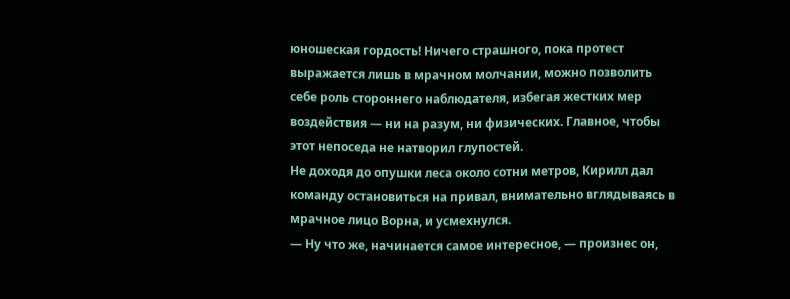юношеская гордость! Ничего страшного, пока протест выражается лишь в мрачном молчании, можно позволить себе роль стороннего наблюдателя, избегая жестких мер воздействия — ни на разум, ни физических. Главное, чтобы этот непоседа не натворил глупостей.
Не доходя до опушки леса около сотни метров, Кирилл дал команду остановиться на привал, внимательно вглядываясь в мрачное лицо Ворна, и усмехнулся.
— Ну что же, начинается самое интересное, — произнес он,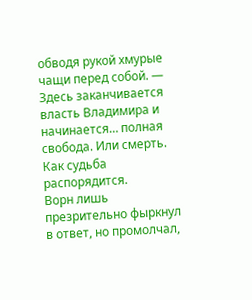обводя рукой хмурые чащи перед собой. — Здесь заканчивается власть Владимира и начинается… полная свобода. Или смерть. Как судьба распорядится.
Ворн лишь презрительно фыркнул в ответ, но промолчал,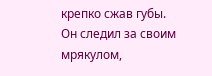крепко сжав губы. Он следил за своим мрякулом,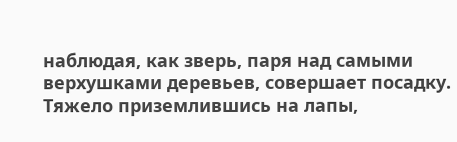наблюдая, как зверь, паря над самыми верхушками деревьев, совершает посадку. Тяжело приземлившись на лапы,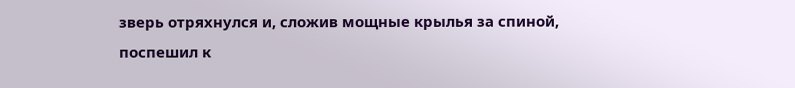зверь отряхнулся и, сложив мощные крылья за спиной, поспешил к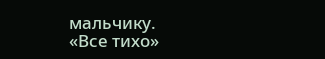мальчику.
«Все тихо»